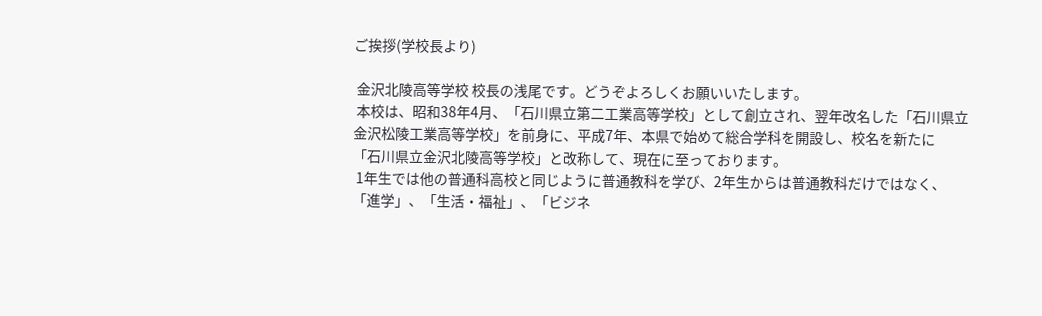ご挨拶(学校長より)

 金沢北陵高等学校 校長の浅尾です。どうぞよろしくお願いいたします。
 本校は、昭和38年4月、「石川県立第二工業高等学校」として創立され、翌年改名した「石川県立
金沢松陵工業高等学校」を前身に、平成7年、本県で始めて総合学科を開設し、校名を新たに
「石川県立金沢北陵高等学校」と改称して、現在に至っております。
 1年生では他の普通科高校と同じように普通教科を学び、2年生からは普通教科だけではなく、
「進学」、「生活・福祉」、「ビジネ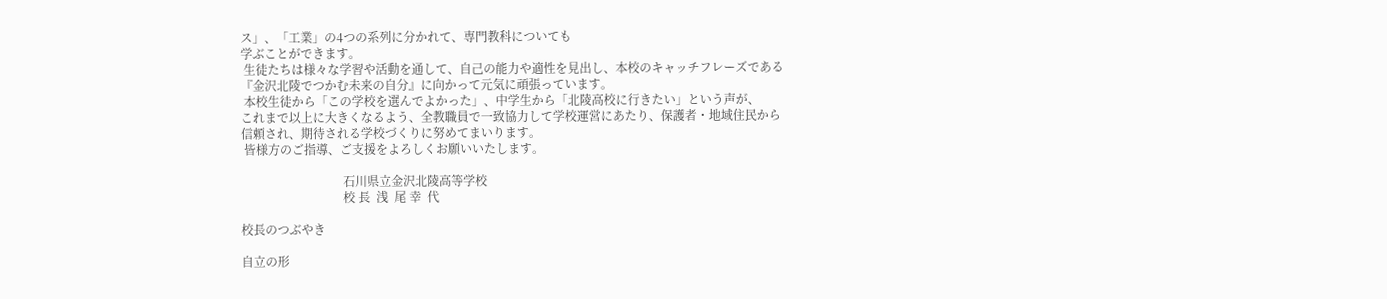ス」、「工業」の4つの系列に分かれて、専門教科についても
学ぶことができます。
 生徒たちは様々な学習や活動を通して、自己の能力や適性を見出し、本校のキャッチフレーズである
『金沢北陵でつかむ未来の自分』に向かって元気に頑張っています。
 本校生徒から「この学校を選んでよかった」、中学生から「北陵高校に行きたい」という声が、
これまで以上に大きくなるよう、全教職員で一致協力して学校運営にあたり、保護者・地域住民から
信頼され、期待される学校づくりに努めてまいります。
 皆様方のご指導、ご支援をよろしくお願いいたします。

                                  石川県立金沢北陵高等学校
                                  校 長  浅  尾 幸  代

校長のつぶやき

自立の形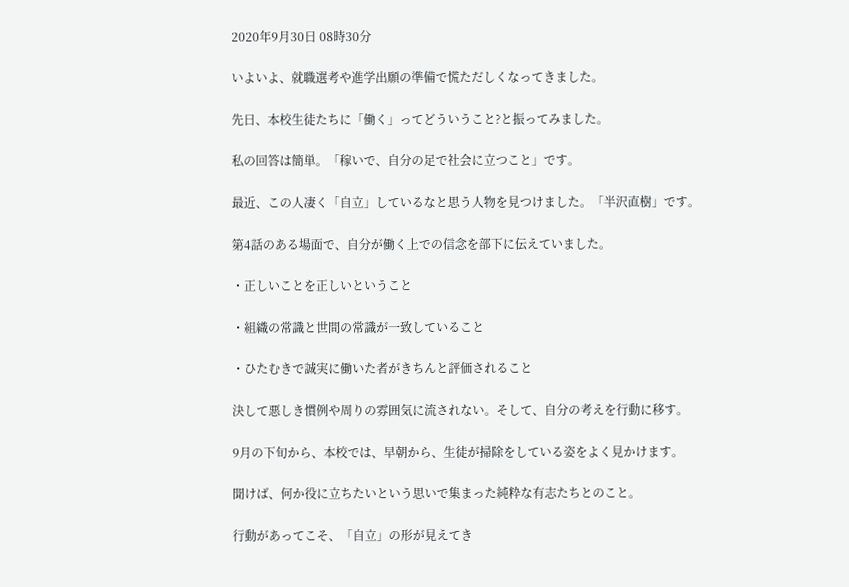2020年9月30日 08時30分

いよいよ、就職選考や進学出願の準備で慌ただしくなってきました。

先日、本校生徒たちに「働く」ってどういうこと?と振ってみました。

私の回答は簡単。「稼いで、自分の足で社会に立つこと」です。

最近、この人凄く「自立」しているなと思う人物を見つけました。「半沢直樹」です。

第4話のある場面で、自分が働く上での信念を部下に伝えていました。

・正しいことを正しいということ

・組織の常識と世間の常識が一致していること

・ひたむきで誠実に働いた者がきちんと評価されること

決して悪しき慣例や周りの雰囲気に流されない。そして、自分の考えを行動に移す。

9月の下旬から、本校では、早朝から、生徒が掃除をしている姿をよく見かけます。

聞けば、何か役に立ちたいという思いで集まった純粋な有志たちとのこと。

行動があってこそ、「自立」の形が見えてき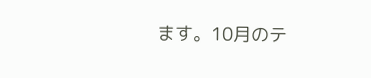ます。10月のテ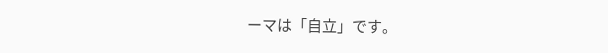ーマは「自立」です。